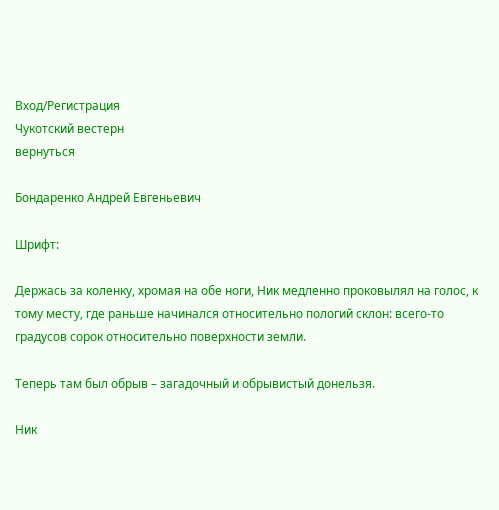Вход/Регистрация
Чукотский вестерн
вернуться

Бондаренко Андрей Евгеньевич

Шрифт:

Держась за коленку, хромая на обе ноги, Ник медленно проковылял на голос, к тому месту, где раньше начинался относительно пологий склон: всего-то градусов сорок относительно поверхности земли.

Теперь там был обрыв – загадочный и обрывистый донельзя.

Ник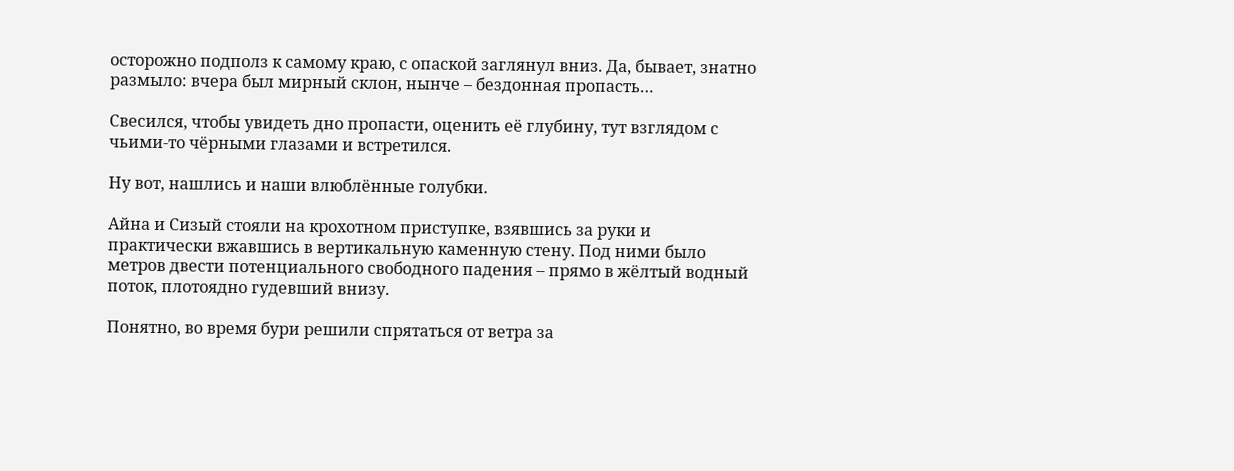осторожно подполз к самому краю, с опаской заглянул вниз. Да, бывает, знатно размыло: вчера был мирный склон, нынче – бездонная пропасть…

Свесился, чтобы увидеть дно пропасти, оценить её глубину, тут взглядом с чьими-то чёрными глазами и встретился.

Ну вот, нашлись и наши влюблённые голубки.

Айна и Сизый стояли на крохотном приступке, взявшись за руки и практически вжавшись в вертикальную каменную стену. Под ними было метров двести потенциального свободного падения – прямо в жёлтый водный поток, плотоядно гудевший внизу.

Понятно, во время бури решили спрятаться от ветра за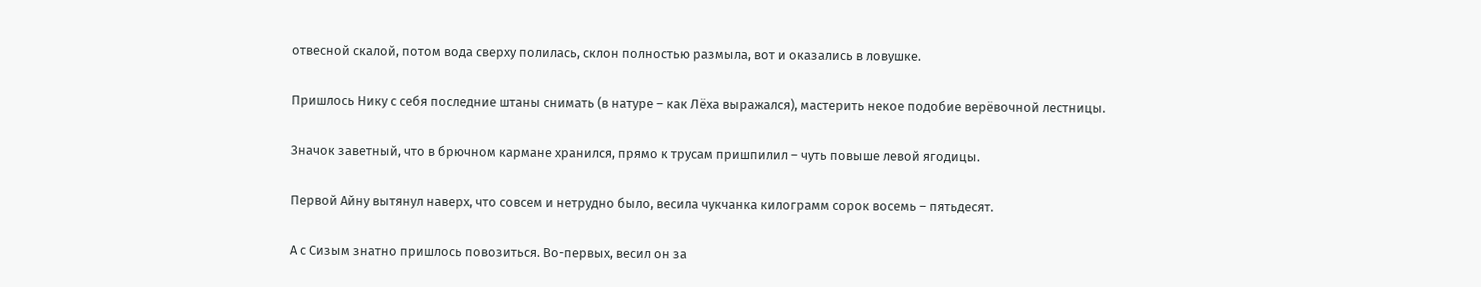отвесной скалой, потом вода сверху полилась, склон полностью размыла, вот и оказались в ловушке.

Пришлось Нику с себя последние штаны снимать (в натуре – как Лёха выражался), мастерить некое подобие верёвочной лестницы.

Значок заветный, что в брючном кармане хранился, прямо к трусам пришпилил – чуть повыше левой ягодицы.

Первой Айну вытянул наверх, что совсем и нетрудно было, весила чукчанка килограмм сорок восемь – пятьдесят.

А с Сизым знатно пришлось повозиться. Во-первых, весил он за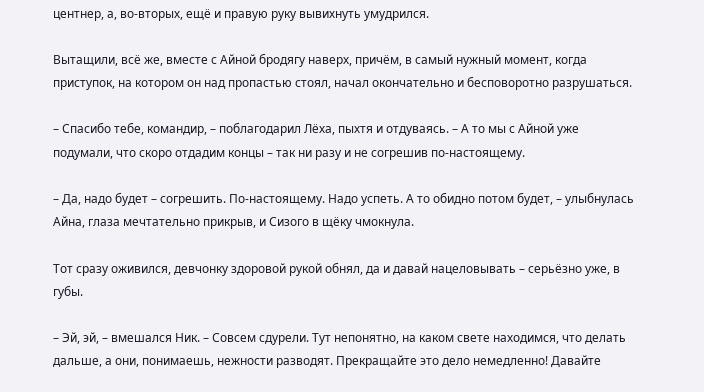центнер, а, во-вторых, ещё и правую руку вывихнуть умудрился.

Вытащили, всё же, вместе с Айной бродягу наверх, причём, в самый нужный момент, когда приступок, на котором он над пропастью стоял, начал окончательно и бесповоротно разрушаться.

– Спасибо тебе, командир, – поблагодарил Лёха, пыхтя и отдуваясь. – А то мы с Айной уже подумали, что скоро отдадим концы – так ни разу и не согрешив по-настоящему.

– Да, надо будет – согрешить. По-настоящему. Надо успеть. А то обидно потом будет, – улыбнулась Айна, глаза мечтательно прикрыв, и Сизого в щёку чмокнула.

Тот сразу оживился, девчонку здоровой рукой обнял, да и давай нацеловывать – серьёзно уже, в губы.

– Эй, эй, – вмешался Ник. – Совсем сдурели. Тут непонятно, на каком свете находимся, что делать дальше, а они, понимаешь, нежности разводят. Прекращайте это дело немедленно! Давайте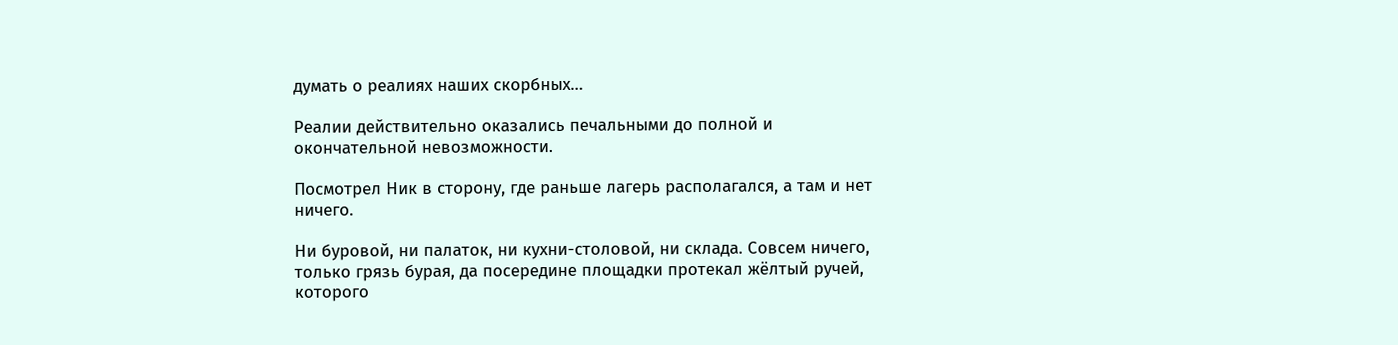думать о реалиях наших скорбных…

Реалии действительно оказались печальными до полной и окончательной невозможности.

Посмотрел Ник в сторону, где раньше лагерь располагался, а там и нет ничего.

Ни буровой, ни палаток, ни кухни-столовой, ни склада. Совсем ничего, только грязь бурая, да посередине площадки протекал жёлтый ручей, которого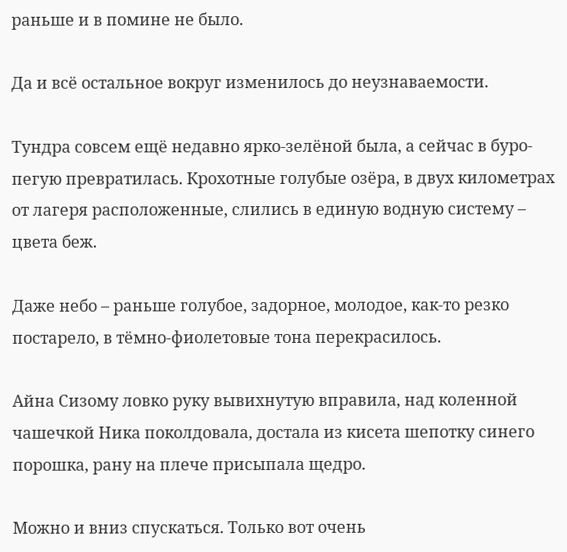раньше и в помине не было.

Да и всё остальное вокруг изменилось до неузнаваемости.

Тундра совсем ещё недавно ярко-зелёной была, а сейчас в буро-пегую превратилась. Крохотные голубые озёра, в двух километрах от лагеря расположенные, слились в единую водную систему – цвета беж.

Даже небо – раньше голубое, задорное, молодое, как-то резко постарело, в тёмно-фиолетовые тона перекрасилось.

Айна Сизому ловко руку вывихнутую вправила, над коленной чашечкой Ника поколдовала, достала из кисета шепотку синего порошка, рану на плече присыпала щедро.

Можно и вниз спускаться. Только вот очень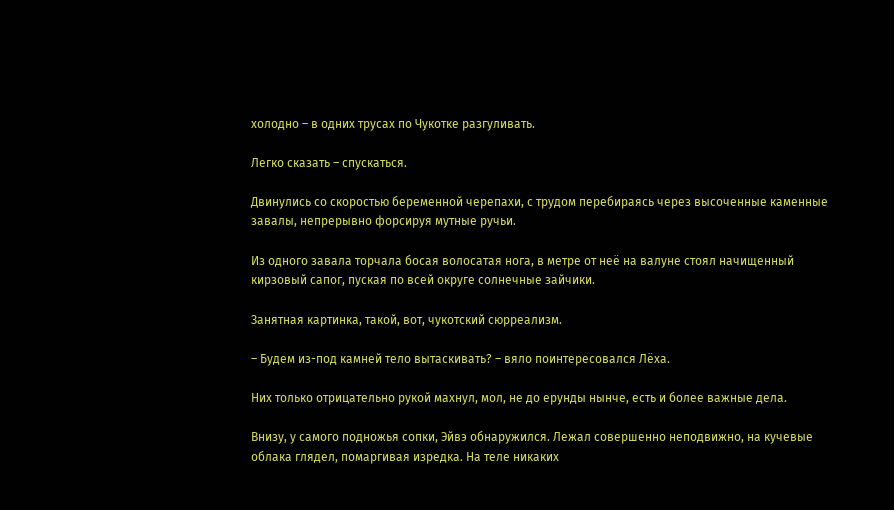холодно – в одних трусах по Чукотке разгуливать.

Легко сказать – спускаться.

Двинулись со скоростью беременной черепахи, с трудом перебираясь через высоченные каменные завалы, непрерывно форсируя мутные ручьи.

Из одного завала торчала босая волосатая нога, в метре от неё на валуне стоял начищенный кирзовый сапог, пуская по всей округе солнечные зайчики.

Занятная картинка, такой, вот, чукотский сюрреализм.

– Будем из-под камней тело вытаскивать? – вяло поинтересовался Лёха.

Них только отрицательно рукой махнул, мол, не до ерунды нынче, есть и более важные дела.

Внизу, у самого подножья сопки, Эйвэ обнаружился. Лежал совершенно неподвижно, на кучевые облака глядел, помаргивая изредка. На теле никаких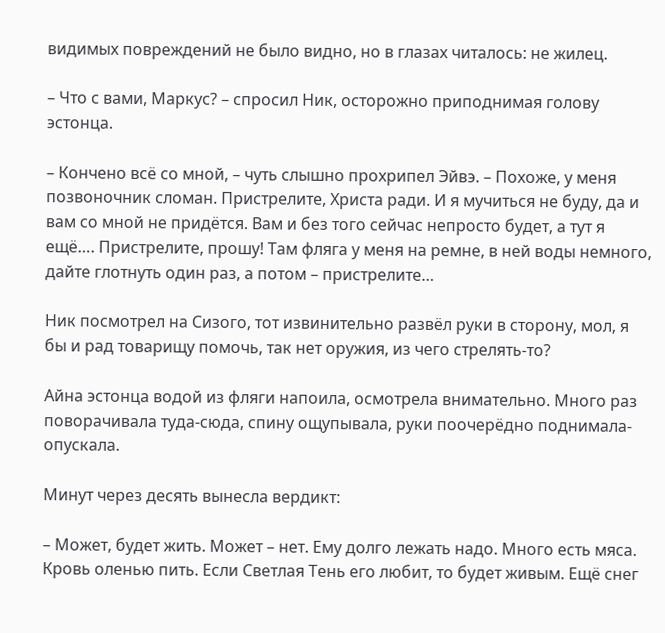видимых повреждений не было видно, но в глазах читалось: не жилец.

– Что с вами, Маркус? – спросил Ник, осторожно приподнимая голову эстонца.

– Кончено всё со мной, – чуть слышно прохрипел Эйвэ. – Похоже, у меня позвоночник сломан. Пристрелите, Христа ради. И я мучиться не буду, да и вам со мной не придётся. Вам и без того сейчас непросто будет, а тут я ещё…. Пристрелите, прошу! Там фляга у меня на ремне, в ней воды немного, дайте глотнуть один раз, а потом – пристрелите…

Ник посмотрел на Сизого, тот извинительно развёл руки в сторону, мол, я бы и рад товарищу помочь, так нет оружия, из чего стрелять-то?

Айна эстонца водой из фляги напоила, осмотрела внимательно. Много раз поворачивала туда-сюда, спину ощупывала, руки поочерёдно поднимала-опускала.

Минут через десять вынесла вердикт:

– Может, будет жить. Может – нет. Ему долго лежать надо. Много есть мяса. Кровь оленью пить. Если Светлая Тень его любит, то будет живым. Ещё снег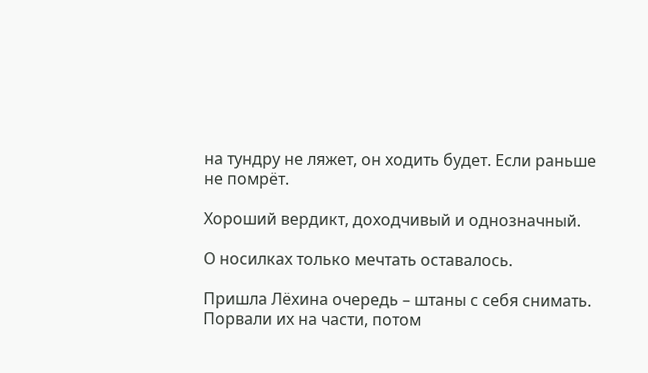на тундру не ляжет, он ходить будет. Если раньше не помрёт.

Хороший вердикт, доходчивый и однозначный.

О носилках только мечтать оставалось.

Пришла Лёхина очередь – штаны с себя снимать. Порвали их на части, потом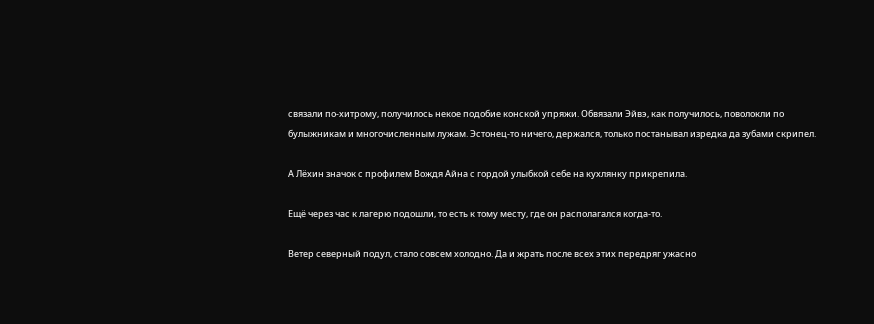связали по-хитрому, получилось некое подобие конской упряжи. Обвязали Эйвэ, как получилось, поволокли по булыжникам и многочисленным лужам. Эстонец-то ничего, держался, только постанывал изредка да зубами скрипел.

А Лёхин значок с профилем Вождя Айна с гордой улыбкой себе на кухлянку прикрепила.

Ещё через час к лагерю подошли, то есть к тому месту, где он располагался когда-то.

Ветер северный подул, стало совсем холодно. Да и жрать после всех этих передряг ужасно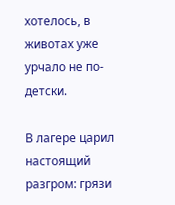хотелось, в животах уже урчало не по-детски.

В лагере царил настоящий разгром: грязи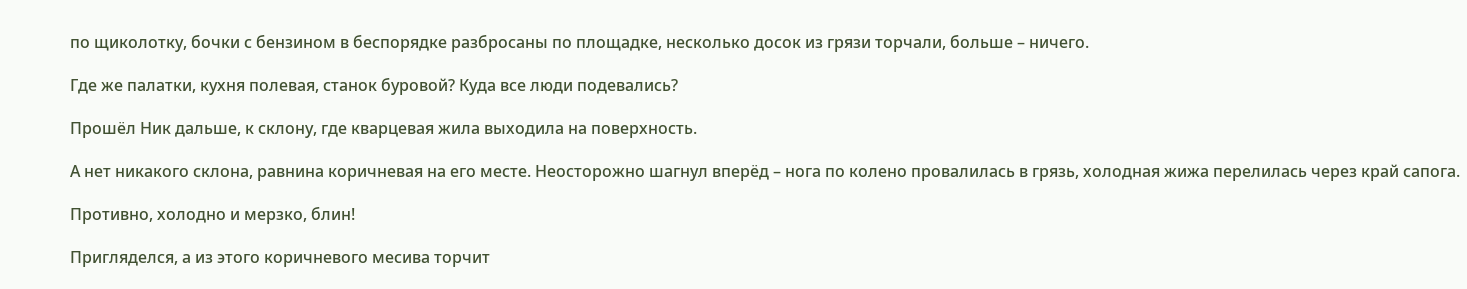по щиколотку, бочки с бензином в беспорядке разбросаны по площадке, несколько досок из грязи торчали, больше – ничего.

Где же палатки, кухня полевая, станок буровой? Куда все люди подевались?

Прошёл Ник дальше, к склону, где кварцевая жила выходила на поверхность.

А нет никакого склона, равнина коричневая на его месте. Неосторожно шагнул вперёд – нога по колено провалилась в грязь, холодная жижа перелилась через край сапога.

Противно, холодно и мерзко, блин!

Пригляделся, а из этого коричневого месива торчит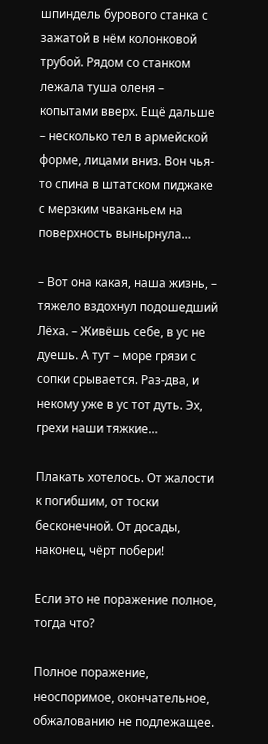шпиндель бурового станка с зажатой в нём колонковой трубой. Рядом со станком лежала туша оленя – копытами вверх. Ещё дальше – несколько тел в армейской форме, лицами вниз. Вон чья-то спина в штатском пиджаке с мерзким чваканьем на поверхность вынырнула…

– Вот она какая, наша жизнь, – тяжело вздохнул подошедший Лёха. – Живёшь себе, в ус не дуешь. А тут – море грязи с сопки срывается. Раз-два, и некому уже в ус тот дуть. Эх, грехи наши тяжкие…

Плакать хотелось. От жалости к погибшим, от тоски бесконечной. От досады, наконец, чёрт побери!

Если это не поражение полное, тогда что?

Полное поражение, неоспоримое, окончательное, обжалованию не подлежащее.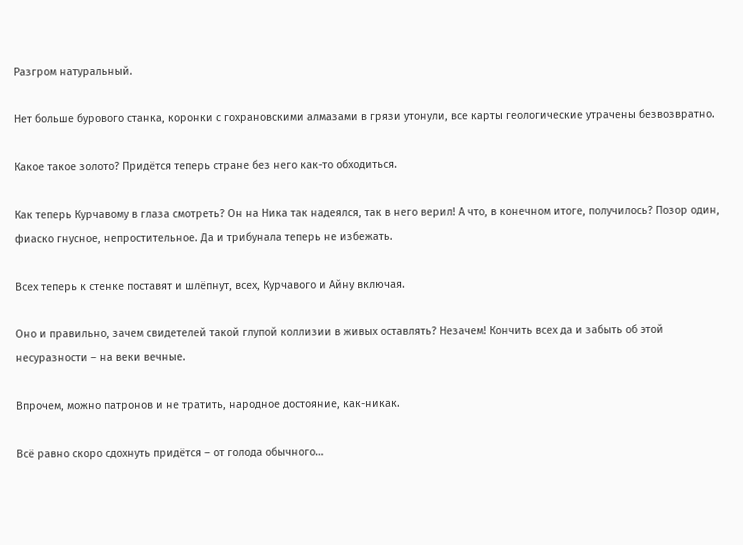Разгром натуральный.

Нет больше бурового станка, коронки с гохрановскими алмазами в грязи утонули, все карты геологические утрачены безвозвратно.

Какое такое золото? Придётся теперь стране без него как-то обходиться.

Как теперь Курчавому в глаза смотреть? Он на Ника так надеялся, так в него верил! А что, в конечном итоге, получилось? Позор один, фиаско гнусное, непростительное. Да и трибунала теперь не избежать.

Всех теперь к стенке поставят и шлёпнут, всех, Курчавого и Айну включая.

Оно и правильно, зачем свидетелей такой глупой коллизии в живых оставлять? Незачем! Кончить всех да и забыть об этой несуразности – на веки вечные.

Впрочем, можно патронов и не тратить, народное достояние, как-никак.

Всё равно скоро сдохнуть придётся – от голода обычного…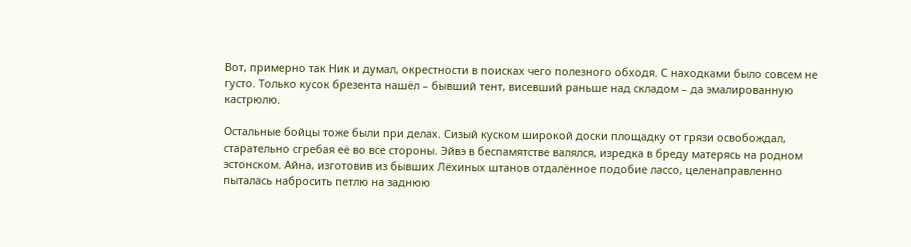Вот, примерно так Ник и думал, окрестности в поисках чего полезного обходя. С находками было совсем не густо. Только кусок брезента нашёл – бывший тент, висевший раньше над складом – да эмалированную кастрюлю.

Остальные бойцы тоже были при делах. Сизый куском широкой доски площадку от грязи освобождал, старательно сгребая её во все стороны. Эйвэ в беспамятстве валялся, изредка в бреду матерясь на родном эстонском. Айна, изготовив из бывших Лёхиных штанов отдалённое подобие лассо, целенаправленно пыталась набросить петлю на заднюю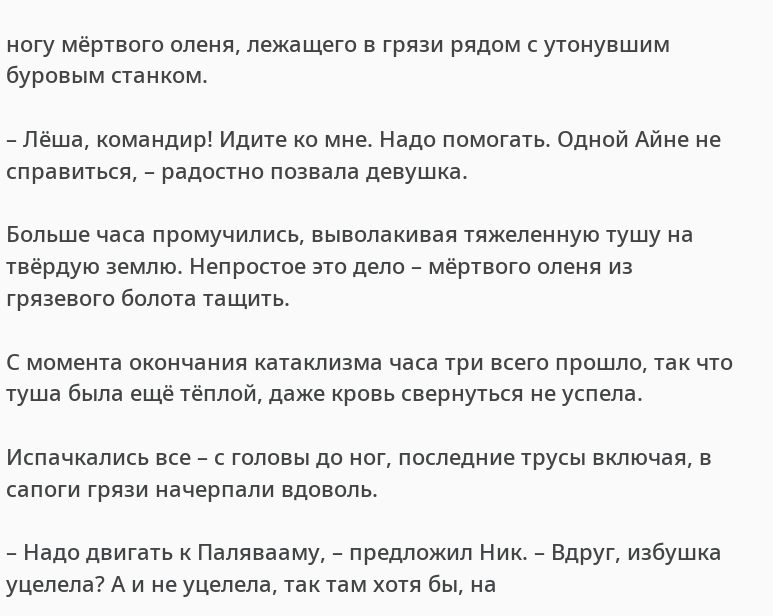ногу мёртвого оленя, лежащего в грязи рядом с утонувшим буровым станком.

– Лёша, командир! Идите ко мне. Надо помогать. Одной Айне не справиться, – радостно позвала девушка.

Больше часа промучились, выволакивая тяжеленную тушу на твёрдую землю. Непростое это дело – мёртвого оленя из грязевого болота тащить.

С момента окончания катаклизма часа три всего прошло, так что туша была ещё тёплой, даже кровь свернуться не успела.

Испачкались все – с головы до ног, последние трусы включая, в сапоги грязи начерпали вдоволь.

– Надо двигать к Палявааму, – предложил Ник. – Вдруг, избушка уцелела? А и не уцелела, так там хотя бы, на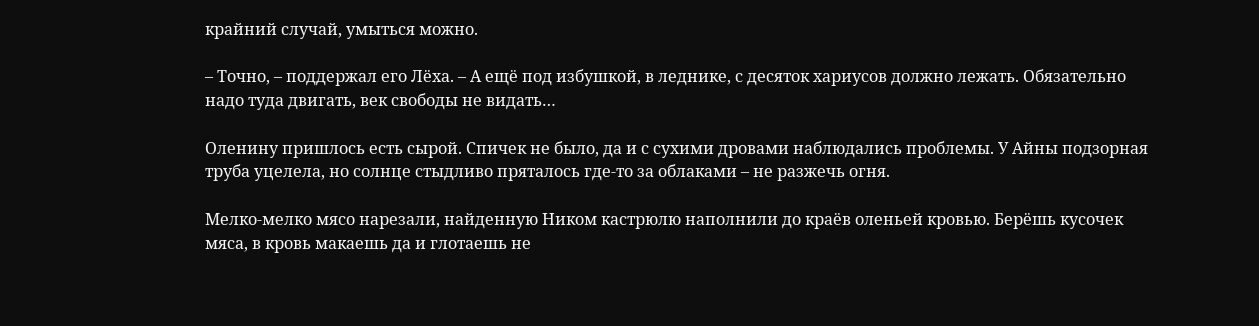крайний случай, умыться можно.

– Точно, – поддержал его Лёха. – А ещё под избушкой, в леднике, с десяток хариусов должно лежать. Обязательно надо туда двигать, век свободы не видать…

Оленину пришлось есть сырой. Спичек не было, да и с сухими дровами наблюдались проблемы. У Айны подзорная труба уцелела, но солнце стыдливо пряталось где-то за облаками – не разжечь огня.

Мелко-мелко мясо нарезали, найденную Ником кастрюлю наполнили до краёв оленьей кровью. Берёшь кусочек мяса, в кровь макаешь да и глотаешь не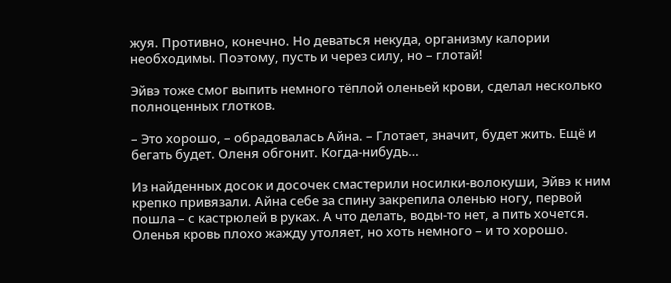жуя. Противно, конечно. Но деваться некуда, организму калории необходимы. Поэтому, пусть и через силу, но – глотай!

Эйвэ тоже смог выпить немного тёплой оленьей крови, сделал несколько полноценных глотков.

– Это хорошо, – обрадовалась Айна. – Глотает, значит, будет жить. Ещё и бегать будет. Оленя обгонит. Когда-нибудь…

Из найденных досок и досочек смастерили носилки-волокуши, Эйвэ к ним крепко привязали. Айна себе за спину закрепила оленью ногу, первой пошла – с кастрюлей в руках. А что делать, воды-то нет, а пить хочется. Оленья кровь плохо жажду утоляет, но хоть немного – и то хорошо.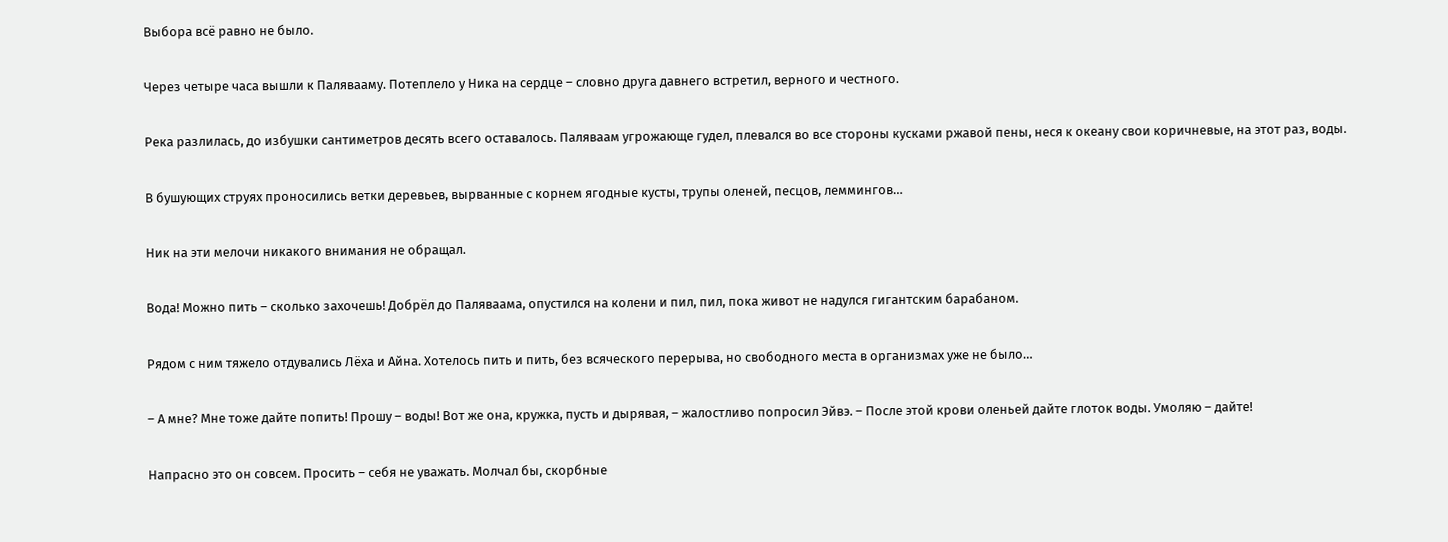Выбора всё равно не было.

Через четыре часа вышли к Палявааму. Потеплело у Ника на сердце – словно друга давнего встретил, верного и честного.

Река разлилась, до избушки сантиметров десять всего оставалось. Паляваам угрожающе гудел, плевался во все стороны кусками ржавой пены, неся к океану свои коричневые, на этот раз, воды.

В бушующих струях проносились ветки деревьев, вырванные с корнем ягодные кусты, трупы оленей, песцов, леммингов…

Ник на эти мелочи никакого внимания не обращал.

Вода! Можно пить – сколько захочешь! Добрёл до Паляваама, опустился на колени и пил, пил, пока живот не надулся гигантским барабаном.

Рядом с ним тяжело отдувались Лёха и Айна. Хотелось пить и пить, без всяческого перерыва, но свободного места в организмах уже не было…

– А мне? Мне тоже дайте попить! Прошу – воды! Вот же она, кружка, пусть и дырявая, – жалостливо попросил Эйвэ. – После этой крови оленьей дайте глоток воды. Умоляю – дайте!

Напрасно это он совсем. Просить – себя не уважать. Молчал бы, скорбные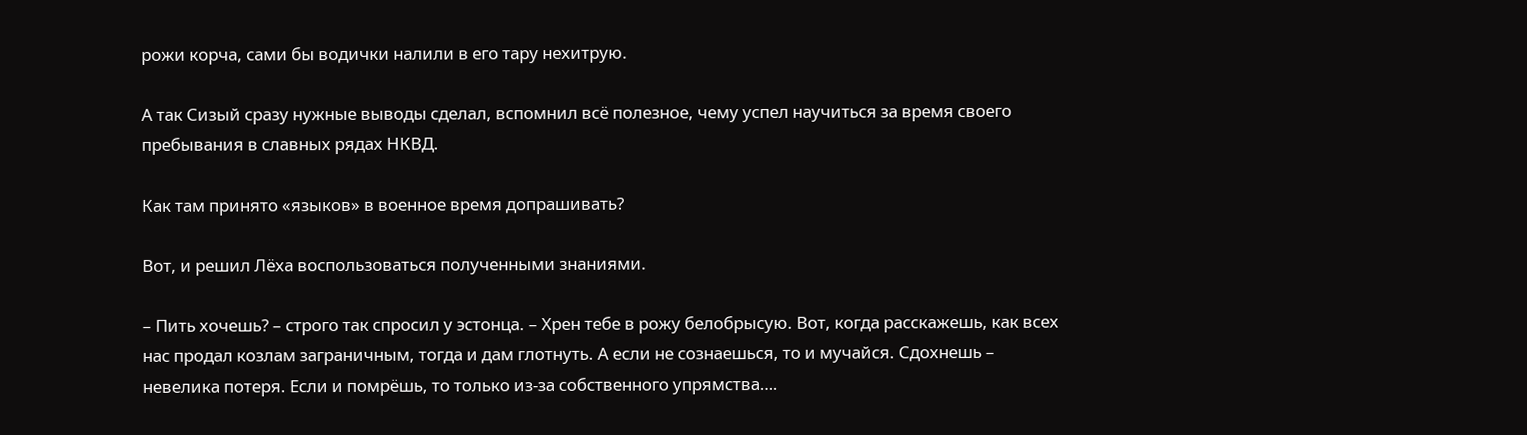рожи корча, сами бы водички налили в его тару нехитрую.

А так Сизый сразу нужные выводы сделал, вспомнил всё полезное, чему успел научиться за время своего пребывания в славных рядах НКВД.

Как там принято «языков» в военное время допрашивать?

Вот, и решил Лёха воспользоваться полученными знаниями.

– Пить хочешь? – строго так спросил у эстонца. – Хрен тебе в рожу белобрысую. Вот, когда расскажешь, как всех нас продал козлам заграничным, тогда и дам глотнуть. А если не сознаешься, то и мучайся. Сдохнешь – невелика потеря. Если и помрёшь, то только из-за собственного упрямства….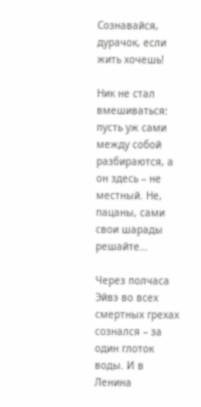Сознавайся, дурачок, если жить хочешь!

Ник не стал вмешиваться: пусть уж сами между собой разбираются, а он здесь – не местный. Не, пацаны, сами свои шарады решайте…

Через полчаса Эйвэ во всех смертных грехах сознался – за один глоток воды. И в Ленина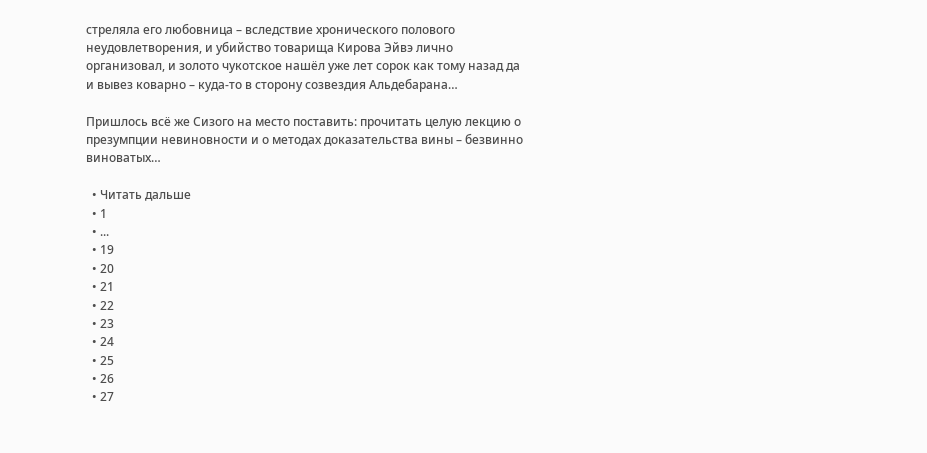стреляла его любовница – вследствие хронического полового неудовлетворения, и убийство товарища Кирова Эйвэ лично организовал, и золото чукотское нашёл уже лет сорок как тому назад да и вывез коварно – куда-то в сторону созвездия Альдебарана…

Пришлось всё же Сизого на место поставить: прочитать целую лекцию о презумпции невиновности и о методах доказательства вины – безвинно виноватых…

  • Читать дальше
  • 1
  • ...
  • 19
  • 20
  • 21
  • 22
  • 23
  • 24
  • 25
  • 26
  • 27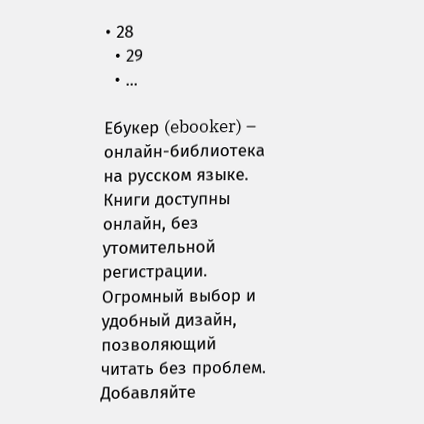• 28
  • 29
  • ...

Ебукер (ebooker) – онлайн-библиотека на русском языке. Книги доступны онлайн, без утомительной регистрации. Огромный выбор и удобный дизайн, позволяющий читать без проблем. Добавляйте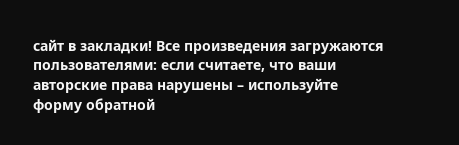сайт в закладки! Все произведения загружаются пользователями: если считаете, что ваши авторские права нарушены – используйте форму обратной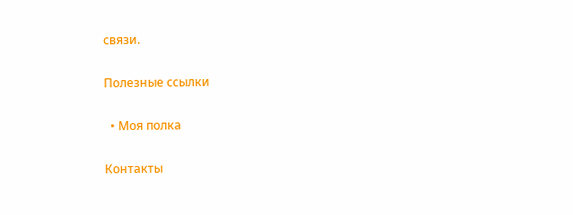связи.

Полезные ссылки

  • Моя полка

Контакты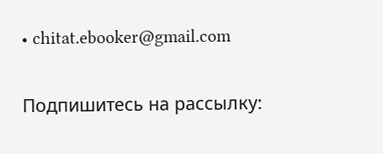• chitat.ebooker@gmail.com

Подпишитесь на рассылку: